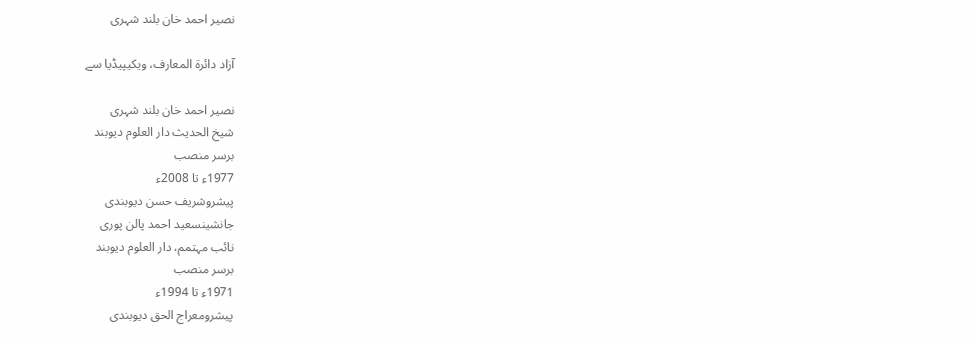نصیر احمد خان بلند شہری

آزاد دائرۃ المعارف، ویکیپیڈیا سے

نصیر احمد خان بلند شہری
شیخ الحدیث دار العلوم دیوبند
برسر منصب
1977ء تا 2008ء
پیشروشریف حسن دیوبندی
جانشینسعید احمد پالن پوری
نائب مہتمم، دار العلوم دیوبند
برسر منصب
1971ء تا 1994ء
پیشرومعراج الحق دیوبندی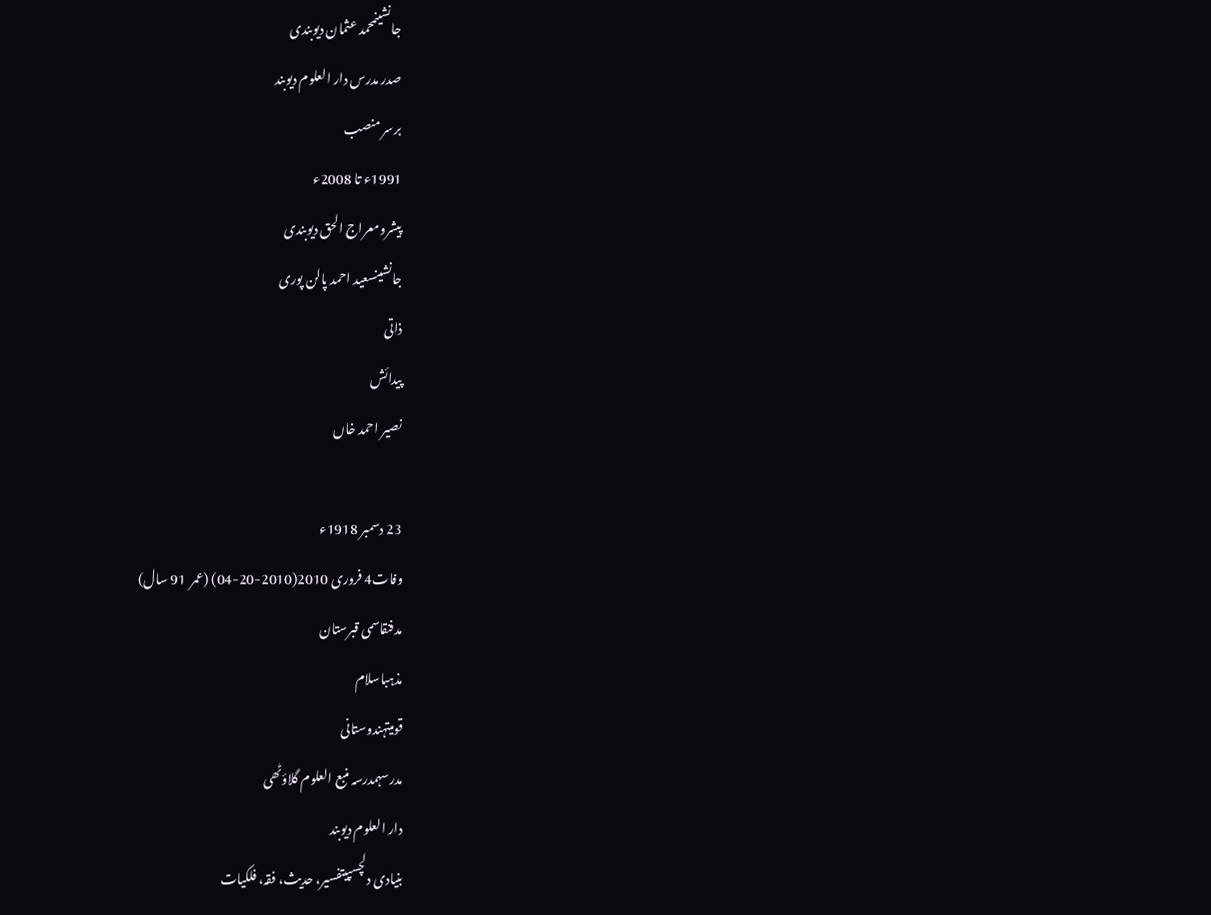جانشینمحمد عثمان دیوبندی
صدر مدرس دار العلوم دیوبند
برسر منصب
1991ء تا 2008ء
پیشرومعراج الحق دیوبندی
جانشینسعید احمد پالن پوری
ذاتی
پیدائش
نصیر احمد خاں

23 دسمبر 1918ء
وفات4 فروری 2010(2010-20-04) (عمر  91 سال)
مدفنقاسمی قبرستان
مذہباسلام
قومیتہندوستانی
مدرسہمدرسہ منبع العلوم گلاؤٹھی
دار العلوم دیوبند
بنیادی دلچسپیتفسیر، حدیث، فقہ، فلکیات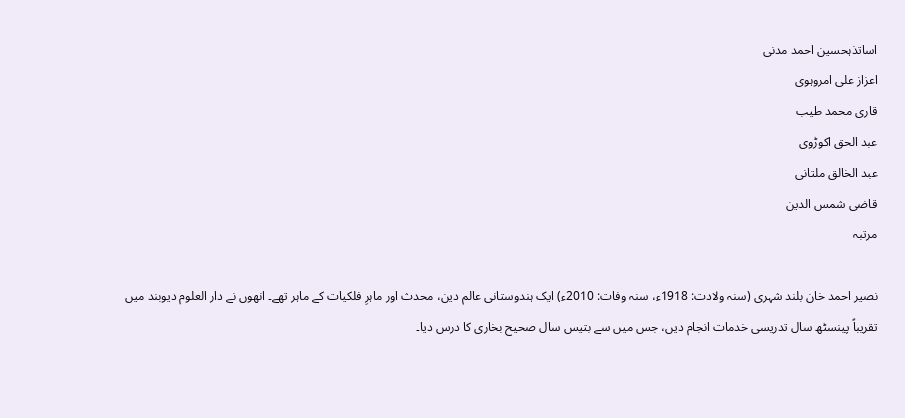اساتذہحسین احمد مدنی
اعزاز علی امروہوی
قاری محمد طیب
عبد الحق اکوڑوی
عبد الخالق ملتانی
قاضی شمس الدین
مرتبہ

نصیر احمد خان بلند شہری (سنہ ولادت: 1918ء، سنہ وفات: 2010ء) ایک ہندوستانی عالم دین، محدث اور ماہرِ فلکیات کے ماہر تھے۔ انھوں نے دار العلوم دیوبند میں تقریباً پینسٹھ سال تدریسی خدمات انجام دیں، جس میں سے بتیس سال صحیح بخاری کا درس دیا۔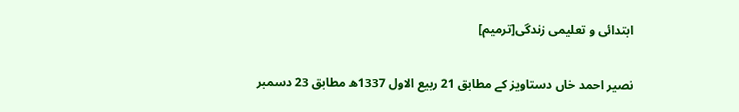ابتدائی و تعلیمی زندگی[ترمیم]

نصیر احمد خاں دستاویز کے مطابق 21 ربیع الاول 1337ھ مطابق 23 دسمبر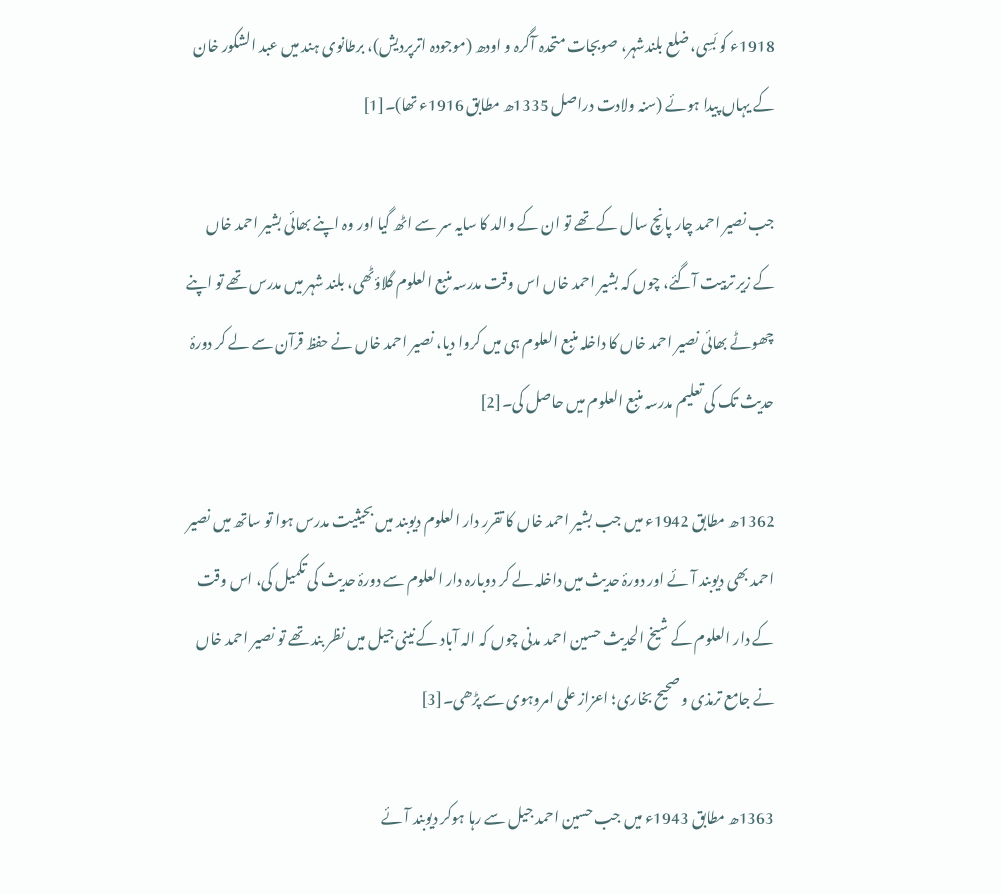1918ء کو بَسِی، ضلع بلندشہر، صوبجات متحدہ آگرہ و اودھ (موجودہ اترپردیش)، برطانوی ہند میں عبد الشکور خان کے یہاں پیدا ہوئے (سنہ ولادت دراصل 1335ھ مطابق 1916ء تھا)۔[1]

جب نصیر احمد چار پانچ سال کے تھے تو ان کے والد کا سایہ سر سے اٹھ گیا اور وہ اپنے بھائی بشیر احمد خاں کے زیر تربیت آگئے، چوں کہ بشیر احمد خاں اس وقت مدرسہ منبع العلوم گلاؤٹھی، بلند شہر میں مدرس تھے تو اپنے چھوٹے بھائی نصیر احمد خاں کا داخلہ منبع العلوم ہی میں کروا دیا، نصیر احمد خاں نے حفظ قرآن سے لے کر دورۂ حدیث تک کی تعلیم مدرسہ منبع العلوم میں حاصل کی۔[2]

1362ھ مطابق 1942ء میں جب بشیر احمد خاں کا تقرر دار العلوم دیوبند میں بحیثیت مدرس ہوا تو ساتھ میں نصیر احمد بھی دیوبند آئے اور دورۂ حدیث میں داخلہ لے کر دوبارہ دار العلوم سے دورۂ حدیث کی تکمیل کی، اس وقت کے دار العلوم کے شیخ الحدیث حسین احمد مدنی چوں کہ الہ آباد کے نینی جیل میں نظر بند تھے تو نصیر احمد خاں نے جامع ترمذی و صحیح بخاری؛ اعزاز علی امروہوی سے پڑھی۔[3]

1363ھ مطابق 1943ء میں جب حسین احمد جیل سے رہا ہوکر دیوبند آئے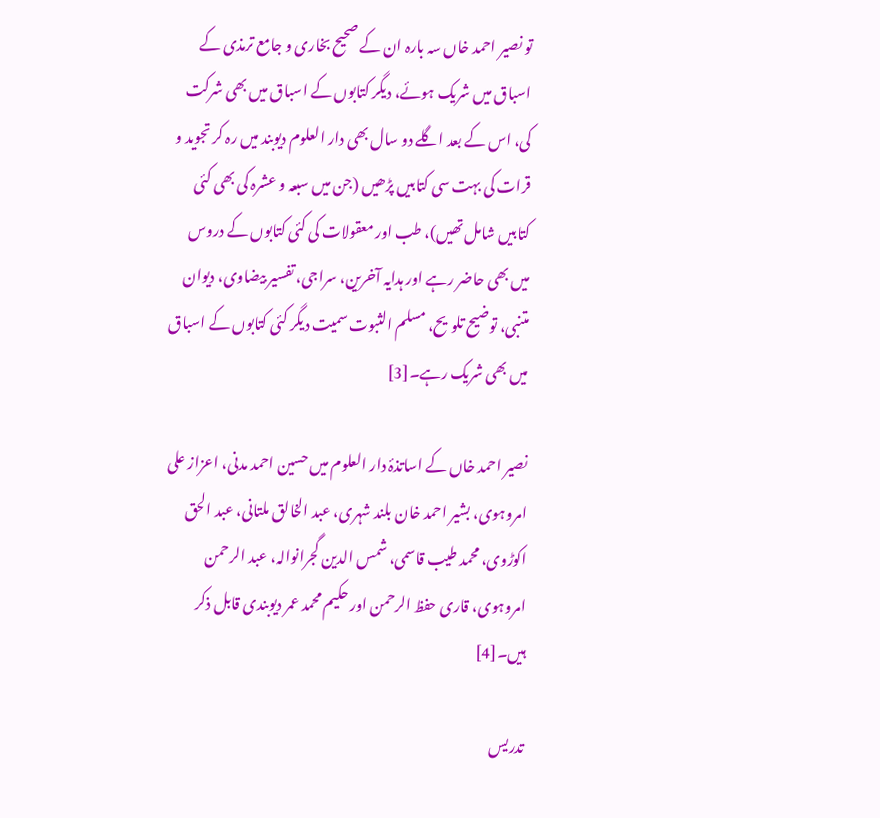تو نصیر احمد خاں سہ بارہ ان کے صحیح بخاری و جامع ترمذی کے اسباق میں شریک ہوئے، دیگر کتابوں کے اسباق میں بھی شرکت کی، اس کے بعد اگلے دو سال بھی دار العلوم دیوبند میں رہ کر تجوید و قرات کی بہت سی کتابیں پڑھیں (جن میں سبعہ و عشرہ کی بھی کئی کتابیں شامل تھیں)، طب اور معقولات کی کئی کتابوں کے دروس میں بھی حاضر رہے اور ہدایہ آخرین، سراجی، تفسیر بیضاوی، دیوان متنبی، توضیح تلویح، مسلم الثبوت سمیت دیگر کئی کتابوں کے اسباق میں بھی شریک رہے۔[3]

نصیر احمد خاں کے اساتذۂ دار العلوم میں حسین احمد مدنی، اعزاز علی امروہوی، بشیر احمد خان بلند شہری، عبد الخالق ملتانی، عبد الحق اکوڑوی، محمد طیب قاسمی، شمس الدین گجرانوالہ، عبد الرحمن امروہوی، قاری حفظ الرحمن اور حکیم محمد عمر دیوبندی قابل ذکر ہیں۔[4]

تدریس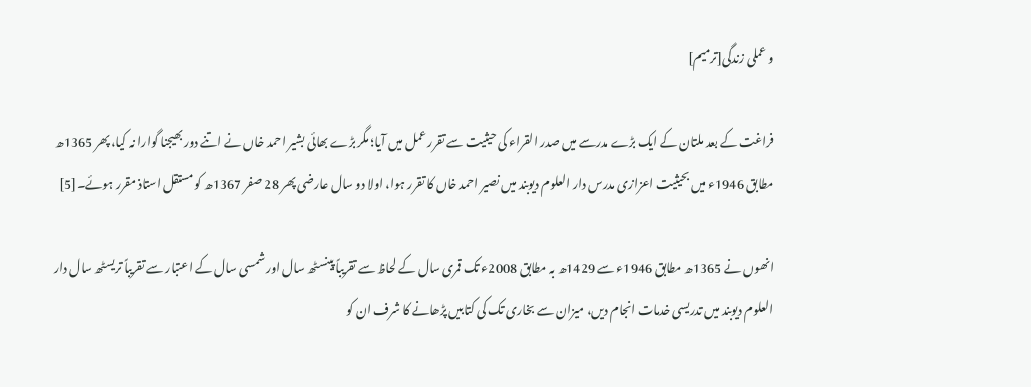و عملی زندگی[ترمیم]

فراغت کے بعد ملتان کے ایک بڑے مدرسے میں صدر القراء کی حیثیت سے تقرر عمل میں آیا؛ مگر بڑے بھائی بشیر احمد خاں نے اتنے دور بھیجنا گوارا نہ کیا، پھر 1365ھ مطابق 1946ء میں بحیثیت اعزازی مدرس دار العلوم دیوبند میں نصیر احمد خاں کا تقرر ہوا، اولا دو سال عارضی پھر 28 صفر 1367ھ کو مستقل استاذ مقرر ہوئے۔[5]

انھوں نے 1365ھ مطابق 1946ء سے 1429ھ بہ مطابق 2008ء تک قمری سال کے لحاظ سے تقریباً پینسٹھ سال اور شمسی سال کے اعتبار سے تقریباً تریسٹھ سال دار العلوم دیوبند میں تدریسی خدمات انجام دیں، میزان سے بخاری تک کی کتابیں پڑھانے کا شرف ان کو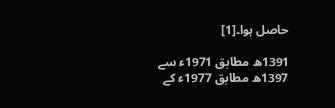حاصل ہوا۔[1]

1391ھ مطابق 1971ء سے 1397ھ مطابق 1977ء کے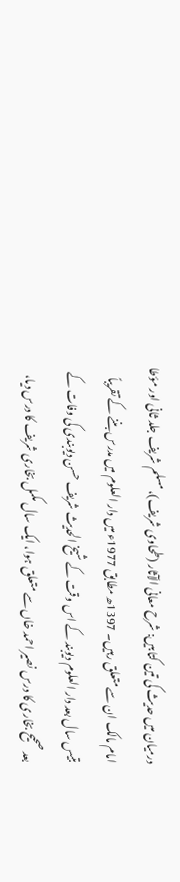درمیان میں حدیث کی تین کتابیں: شرح معانی الآثار (طحاوی شریف)، مسلم شریف جلد ثانی اور مؤطا امام مالک ان سے متعلق رہیں۔ 1397ھ مطابق 1977ء میں دار العلوم میں مدرس بننے کے تقریباً بتیس سال بعد دار العلوم دیوبند کے اس وقت کے شیخ الحدیث شریف حسن دیوبندی کی وفات کے بعد صحیح بخاری کا درس نصیر احمد خاں سے متعلق ہوا، ایک سال مکمل بخاری شریف کا درس دیا،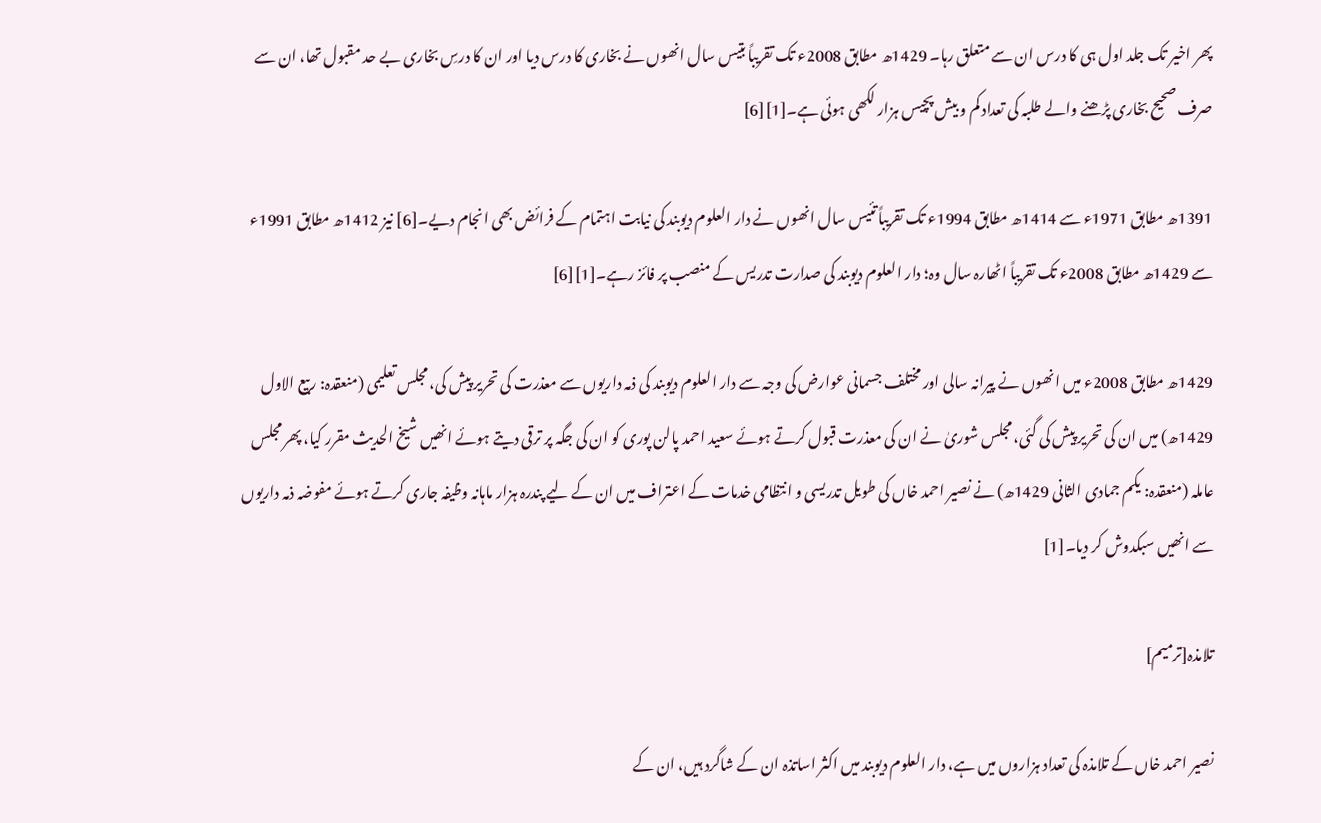پھر اخیر تک جلد اول ہی کا درس ان سے متعلق رہا۔ 1429ھ مطابق 2008ء تک تقریباً بتیس سال انھوں نے بخاری کا درس دیا اور ان کا درسِ بخاری بے حد مقبول تھا، ان سے صرف صحیح بخاری پڑھنے والے طلبہ کی تعداد کم و بیش پچیس ہزار لکھی ہوئی ہے۔[1][6]

1391ھ مطابق 1971ء سے 1414ھ مطابق 1994ء تک تقریباً تئیس سال انھوں نے دار العلوم دیوبند کی نیابت اہتمام کے فرائض بھی انجام دیے۔[6] نیز 1412ھ مطابق 1991ء سے 1429ھ مطابق 2008ء تک تقریباً اٹھارہ سال وہ؛ دار العلوم دیوبند کی صدارت تدریس کے منصب پر فائز رہے۔[1][6]

1429ھ مطابق 2008ء میں انھوں نے پیرانہ سالی اور مختلف جسمانی عوارض کی وجہ سے دار العلوم دیوبند کی ذمہ داریوں سے معذرت کی تحریر پیش کی، مجلس تعلیمی (منعقدہ: ربیع الاول 1429ھ) میں ان کی تحریر پیش کی گئی، مجلس شوریٰ نے ان کی معذرت قبول کرتے ہوئے سعید احمد پالن پوری کو ان کی جگہ پر ترقی دیتے ہوئے انھیں شیخ الحدیث مقرر کیا، پھر مجلس عاملہ (منعقدہ: یکم جمادی الثانی 1429ھ) نے نصیر احمد خاں کی طویل تدریسی و انتظامی خدمات کے اعتراف میں ان کے لیے پندرہ ہزار ماہانہ وظیفہ جاری کرتے ہوئے مفوضہ ذمہ داریوں سے انھیں سبکدوش کر دیا۔[1]

تلامذہ[ترمیم]

نصیر احمد خاں کے تلامذہ کی تعداد ہزاروں میں ہے، دار العلوم دیوبند میں اکثر اساتذہ ان کے شاگرد ہیں، ان کے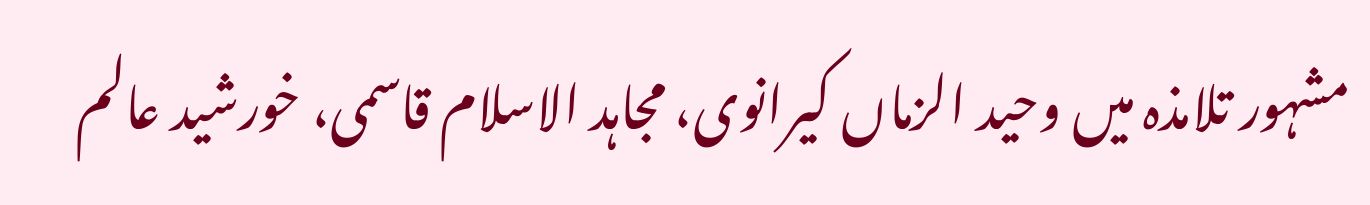مشہور تلامذہ میں وحید الزماں کیرانوی، مجاہد الاسلام قاسمی، خورشید عالم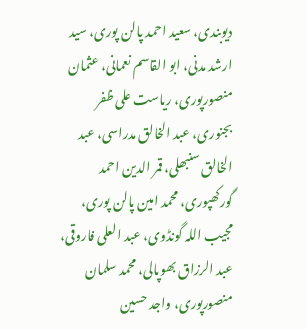دیوبندی، سعید احمد پالن پوری، سید ارشد مدنی، ابو القاسم نعمانی، عثمان منصورپوری، ریاست علی ظفر بجنوری، عبد الخالق مدراسی، عبد الخالق سنبھلی، قمر الدین احمد گورکھپوری، محمد امین پالن پوری، مجیب اللہ گونڈوی، عبد العلی فاروقی، عبد الرزاق بھوپالی، محمد سلمان منصورپوری، واجد حسین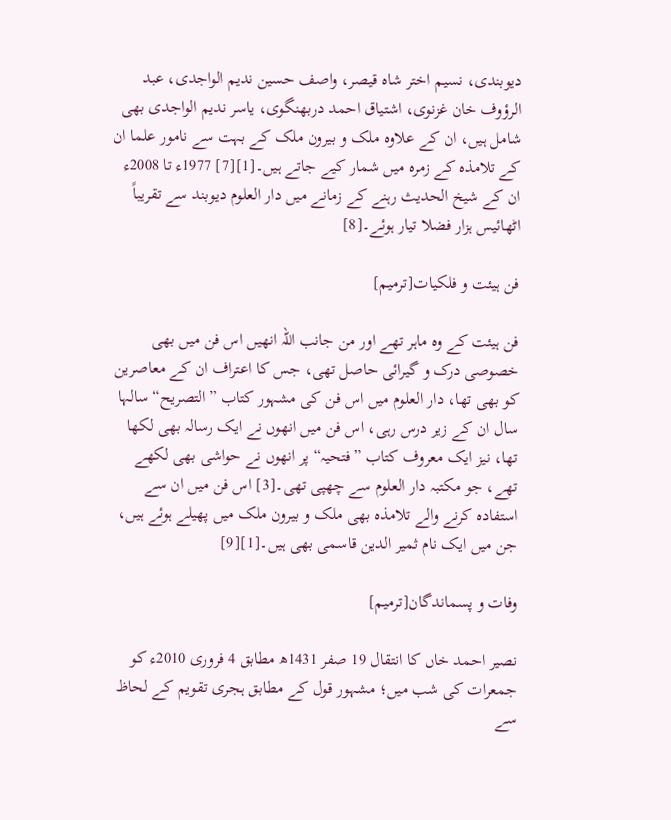دیوبندی، نسیم اختر شاہ قیصر، واصف حسین ندیم الواجدی، عبد الرؤوف خان غزنوی، اشتیاق احمد دربھنگوی، یاسر ندیم الواجدی بھی شامل ہیں، ان کے علاوہ ملک و بیرون ملک کے بہت سے نامور علما ان کے تلامذہ کے زمرہ میں شمار کیے جاتے ہیں۔[1][7] 1977ء تا 2008ء ان کے شیخ الحدیث رہنے کے زمانے میں دار العلوم دیوبند سے تقریباً اٹھائیس ہزار فضلا تیار ہوئے۔[8]

فن ہیئت و فلکیات[ترمیم]

فن ہیئت کے وہ ماہر تھے اور من جانب اللہ انھیں اس فن میں بھی خصوصی درک و گیرائی حاصل تھی، جس کا اعتراف ان کے معاصرین کو بھی تھا، دار العلوم میں اس فن کی مشہور کتاب ”التصریح“ سالہا سال ان کے زیر درس رہی، اس فن میں انھوں نے ایک رسالہ بھی لکھا تھا، نیز ایک معروف کتاب ”فتحیہ“ پر انھوں نے حواشی بھی لکھے تھے، جو مکتبہ دار العلوم سے چھپی تھی۔[3] اس فن میں ان سے استفادہ کرنے والے تلامذہ بھی ملک و بیرون ملک میں پھیلے ہوئے ہیں، جن میں ایک نام ثمیر الدین قاسمی بھی ہیں۔[1][9]

وفات و پسماندگان[ترمیم]

نصیر احمد خاں کا انتقال 19 صفر 1431ھ مطابق 4 فروری 2010ء کو جمعرات کی شب میں؛ مشہور قول کے مطابق ہجری تقویم کے لحاظ سے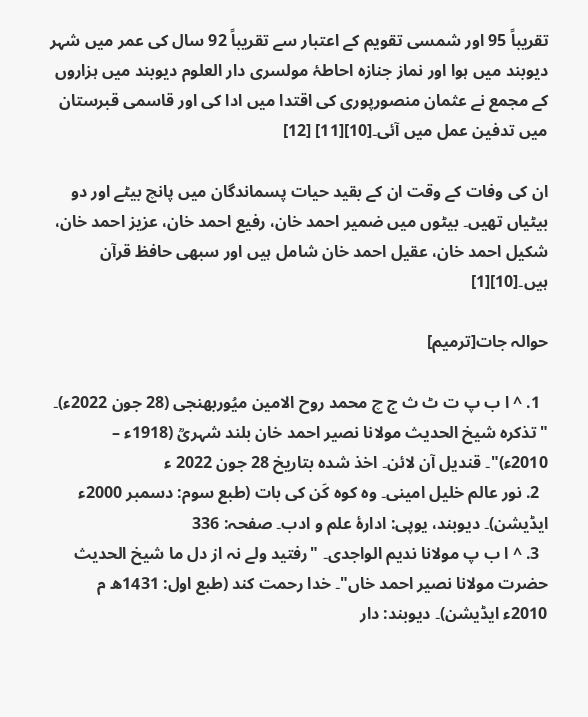تقریباً 95 اور شمسی تقویم کے اعتبار سے تقریباً 92 سال کی عمر میں شہر دیوبند میں ہوا اور نماز جنازہ احاطۂ مولسری دار العلوم دیوبند میں ہزاروں کے مجمع نے عثمان منصورپوری کی اقتدا میں ادا کی اور قاسمی قبرستان میں تدفین عمل میں آئی۔[10][11] [12]

ان کی وفات کے وقت ان کے بقید حیات پسماندگان میں پانچ بیٹے اور دو بیٹیاں تھیں۔ بیٹوں میں ضمیر احمد خان، رفیع احمد خان، عزيز احمد خان، شكيل احمد خان، عقيل احمد خان شامل ہیں اور سبھی حافظ قرآن ہیں۔[10][1]

حوالہ جات[ترمیم]

  1. ^ ا ب پ ت ٹ ث ج چ محمد روح الامین میُوربھنجی (28 جون 2022ء)۔ "تذکرہ شیخ الحدیث مولانا نصیر احمد خان بلند شہریؒ (1918ء – 2010ء)"۔ قندیل آن لائن۔ اخذ شدہ بتاریخ 28 جون 2022 ء
  2. نور عالم خلیل امینی۔ وہ کوہ کَن کی بات (طبع سوم: دسمبر 2000ء ایڈیشن)۔ دیوبند، یوپی: ادارۂ علم و ادب۔ صفحہ: 336
  3. ^ ا ب پ مولانا ندیم الواجدی۔ "رفتید ولے نہ از دل ما شیخ الحدیث حضرت مولانا نصیر احمد خاں"۔ خدا رحمت کند (طبع اول: 1431ھ م 2010ء ایڈیشن)۔ دیوبند: دار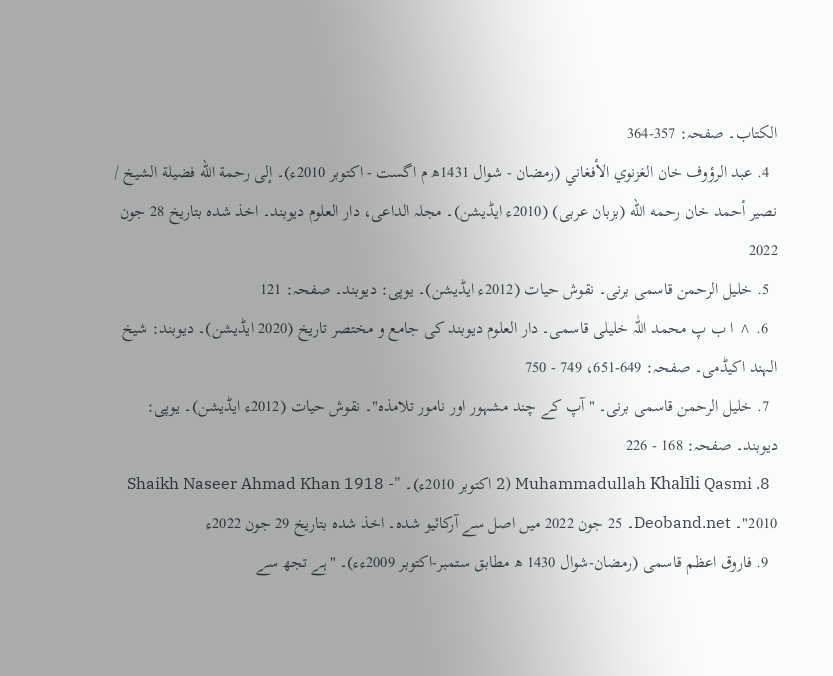الکتاب۔ صفحہ: 357-364
  4. عبد الرؤوف خان الغزنوي الأفغاني (رمضان - شوال 1431ھ م اگست - اکتوبر 2010ء)۔ إلى رحمة الله فضيلة الشيخ / نصير أحمد خان رحمه اللّه (بزبان عربی) (2010ء ایڈیشن)۔ مجلہ الداعی، دار العلوم دیوبند۔ اخذ شدہ بتاریخ 28 جون 2022
  5. خلیل الرحمن قاسمی برنی۔ نقوش حیات (2012ء ایڈیشن)۔ یوپی: دیوبند۔ صفحہ: 121
  6. ^ ا ب پ محمد اللّٰہ خلیلی قاسمی۔ دار العلوم دیوبند کی جامع و مختصر تاریخ (2020 ایڈیشن)۔ دیوبند: شیخ الہند اکیڈمی۔ صفحہ: 649-651، 749 - 750
  7. خلیل الرحمن قاسمی برنی۔ "آپ کے چند مشہور اور نامور تلامذہ"۔ نقوش حیات (2012ء ایڈیشن)۔ یوپی: دیوبند۔ صفحہ: 168 - 226
  8. Muhammadullah Khalīli Qasmi (2 اکتوبر 2010ء)۔ "Shaikh Naseer Ahmad Khan 1918 - 2010"۔ Deoband.net۔ 25 جون 2022 میں اصل سے آرکائیو شدہ۔ اخذ شدہ بتاریخ 29 جون 2022ء
  9. فاروق اعظم قاسمی (رمضان-شوال 1430 ھ مطابق ستمبر-اكتوبر 2009ءء)۔ "ہے تجھ سے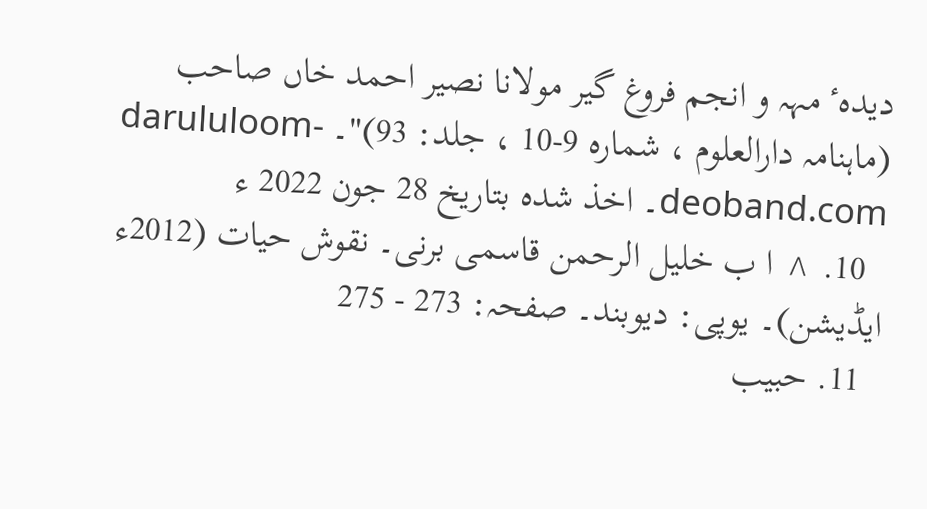دیدہٴ مہہ و انجم فروغ گیر مولانا نصیر احمد خاں صاحب (ماہنامہ دارالعلوم ، شماره 9-10 ، جلد: 93)"۔ darululoom-deoband.com۔ اخذ شدہ بتاریخ 28 جون 2022 ء
  10. ^ ا ب خلیل الرحمن قاسمی برنی۔ نقوش حیات (2012ء ایڈیشن)۔ یوپی: دیوبند۔ صفحہ: 273 - 275
  11. حبیب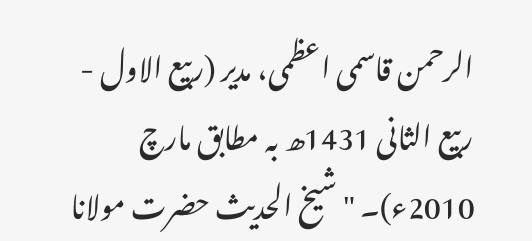الرحمن قاسمی اعظمی، مدیر (ربیع الاول - ربیع الثانی 1431ھ بہ مطابق مارچ 2010ء)۔ "شیخ الحدیث حضرت مولانا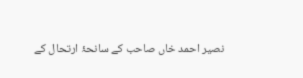نصیر احمد خاں صاحب کے سانحۂ ارتحال کے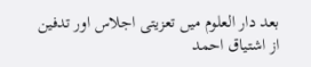بعد دار العلوم میں تعزیتی اجلاس اور تدفین از اشتیاق احمد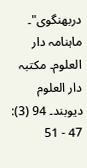دربھنگوی"۔ ماہنامہ دار العلوم۔ مکتبہ دار العلوم دیوبند۔ 94 (3): 47 - 51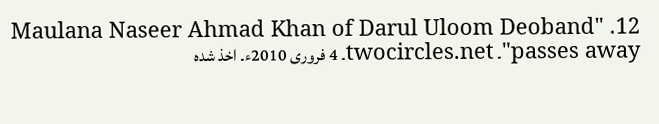12. "Maulana Naseer Ahmad Khan of Darul Uloom Deoband passes away"۔ twocircles.net۔ 4 فروری 2010ء۔ اخذ شدہ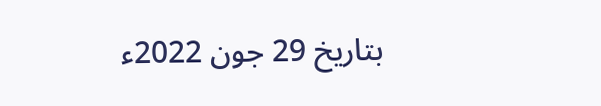بتاریخ 29 جون 2022ء